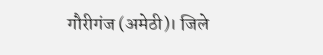गौरीगंज (अमेठी)। जिले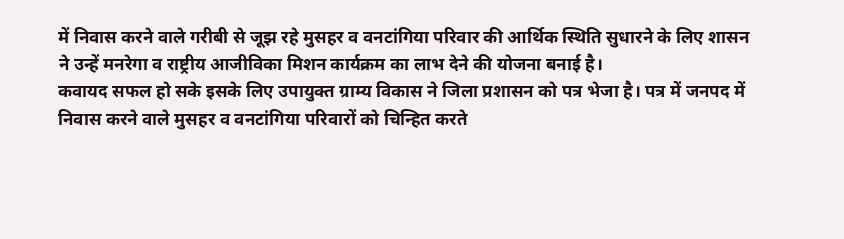में निवास करने वाले गरीबी से जूझ रहे मुसहर व वनटांगिया परिवार की आर्थिक स्थिति सुधारने के लिए शासन ने उन्हें मनरेगा व राष्ट्रीय आजीविका मिशन कार्यक्रम का लाभ देने की योजना बनाई है।
कवायद सफल हो सके इसके लिए उपायुक्त ग्राम्य विकास ने जिला प्रशासन को पत्र भेजा है। पत्र में जनपद में निवास करने वाले मुसहर व वनटांगिया परिवारों को चिन्हित करते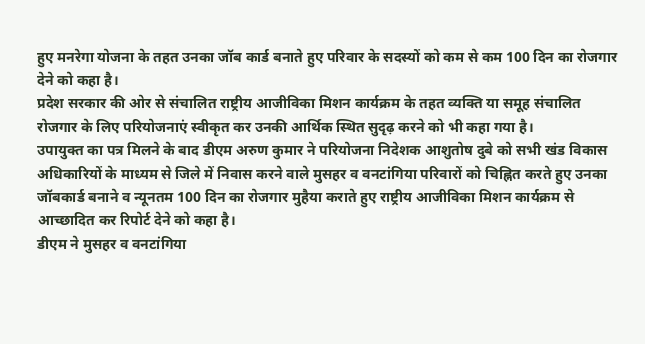हुए मनरेगा योजना के तहत उनका जॉब कार्ड बनाते हुए परिवार के सदस्यों को कम से कम 100 दिन का रोजगार देने को कहा है।
प्रदेश सरकार की ओर से संचालित राष्ट्रीय आजीविका मिशन कार्यक्रम के तहत व्यक्ति या समूह संचालित रोजगार के लिए परियोजनाएं स्वीकृत कर उनकी आर्थिक स्थित सुदृढ़ करने को भी कहा गया है।
उपायुक्त का पत्र मिलने के बाद डीएम अरुण कुमार ने परियोजना निदेशक आशुतोष दुबे को सभी खंड विकास अधिकारियों के माध्यम से जिले में निवास करने वाले मुसहर व वनटांगिया परिवारों को चिह्नित करते हुए उनका जॉबकार्ड बनाने व न्यूनतम 100 दिन का रोजगार मुहैया कराते हुए राष्ट्रीय आजीविका मिशन कार्यक्रम से आच्छादित कर रिपोर्ट देने को कहा है।
डीएम ने मुसहर व वनटांगिया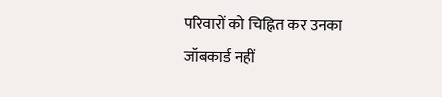परिवारों को चिह्नित कर उनका जॉबकार्ड नहीं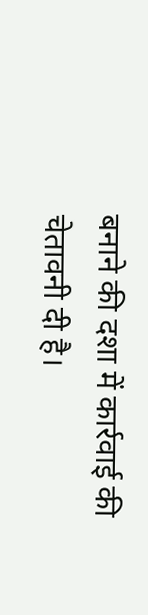बनाने की दशा में कार्रवाई की चेतावनी दी है।